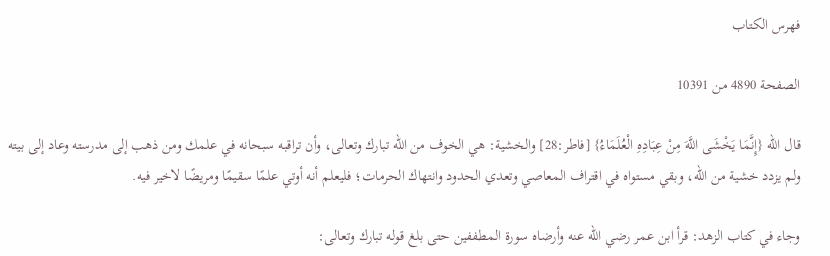فهرس الكتاب

الصفحة 4890 من 10391

قال الله {إِنَّمَا يَخْشَى اللَّهَ مِنْ عِبَادِهِ الْعُلَمَاءُ} [فاطر:28] والخشية: هي الخوف من الله تبارك وتعالى، وأن تراقبه سبحانه في علمك ومن ذهب إلى مدرسته وعاد إلى بيته ولم يزدد خشية من الله، وبقي مستواه في اقتراف المعاصي وتعدي الحدود وانتهاك الحرمات؛ فليعلم أنه أوتي علمًا سقيمًا ومريضًا لاخير فيه.

وجاء في كتاب الزهد: قرأ ابن عمر رضي الله عنه وأرضاه سورة المطففين حتى بلغ قوله تبارك وتعالى: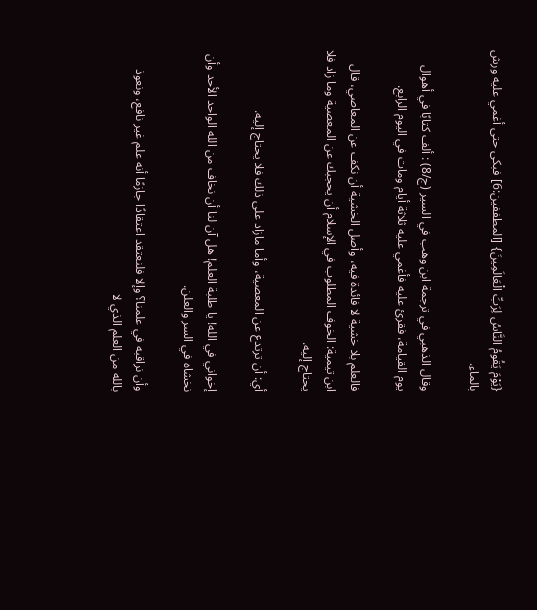{يَوْمَ يَقُومُ النَّاسُ لِرَبِّ الْعَالَمِينَ} [المطففين:6] فبكى حتى أغمي عليه ورش بالماء.

وقال الذهبي في ترجمة ابن وهب في السير (ج/8) : ألف كتابًا في أهوال يوم القيامة، فقرئ عليه فأغمي عليه ثلاثة أيام ومات في اليوم الرابع.

فالعلم بلا خشية لا فائدة فيه، وأصل الخشية أن نكف عن المعاصي، قال ابن تيمية: الخوف المطلوب في الإسلام أن يحجبك عن المعصية وما زاد فلا يحتاج إليه.

أي: أن ترتدع عن المعصية، وأما مازاد على ذلك فلا يحتاج إليه.

إخواني في الله! يا طلبة العلم! هل آن لنا أن نخاف من الله الواحد الأحد وأن نخشاه في السر والعلن.

وأن نراقبه في علمنا؟ وإلا فلنعتقد اعتقادًا جازمًا أنه علم غير نافع، ونعوذ بالله من العلم الذي لا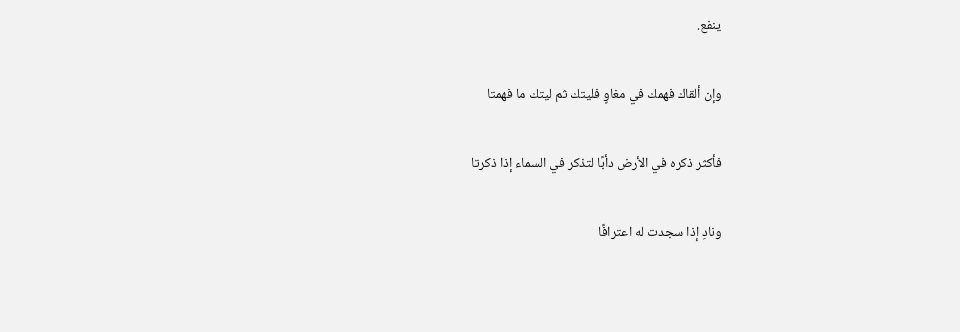ينفع.

وإن ألقاك فهمك في مغاوٍ فليتك ثم ليتك ما فهمتا

فأكثر ذكره في الأرض دأبًا لتذكر في السماء إذا ذكرتا

ونادِ إذا سجدت له اعترافًا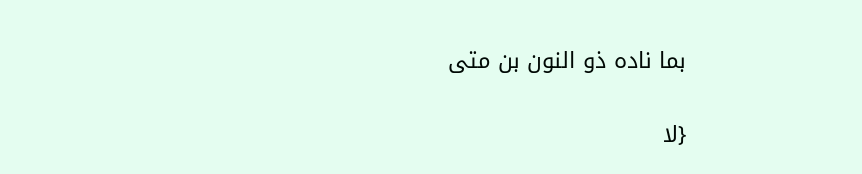بما ناده ذو النون بن متى

{لا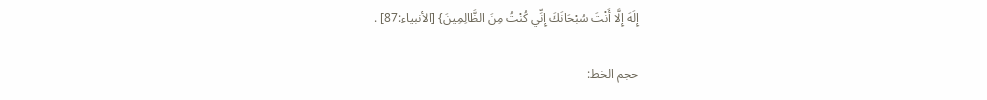إِلَهَ إِلَّا أَنْتَ سُبْحَانَكَ إِنِّي كُنْتُ مِنَ الظَّالِمِينَ} [الأنبياء:87] .

حجم الخط: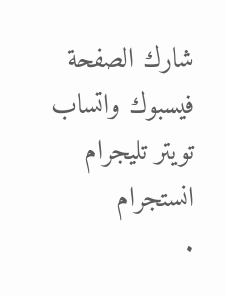شارك الصفحة
فيسبوك واتساب تويتر تليجرام انستجرام
.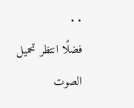. .
فضلًا انتظر تحميل الصوت